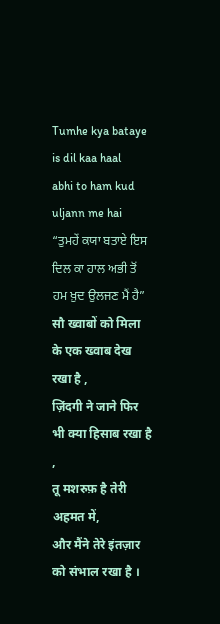Tumhe kya bataye is dil kaa haal
abhi to ham kud uljann me hai
“ਤੁਮਹੇਂ ਕਯਾ ਬਤਾਏ ਇਸ ਦਿਲ ਕਾ ਹਾਲ ਅਭੀ ਤੋਂ ਹਮ ਖ਼ੁਦ ਉਲਜਣ ਮੈਂ ਹੈ”
सौ ख्वाबों को मिला के एक ख्वाब देख रखा है ,
ज़िंदगी ने जाने फिर भी क्या हिसाब रखा है ,
तू मशरुफ़ है तेरी अहमत में,
और मैंने तेरे इंतज़ार को संभाल रखा है ।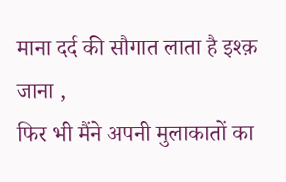माना दर्द की सौगात लाता है इश्क़ जाना ,
फिर भी मैंने अपनी मुलाकातों का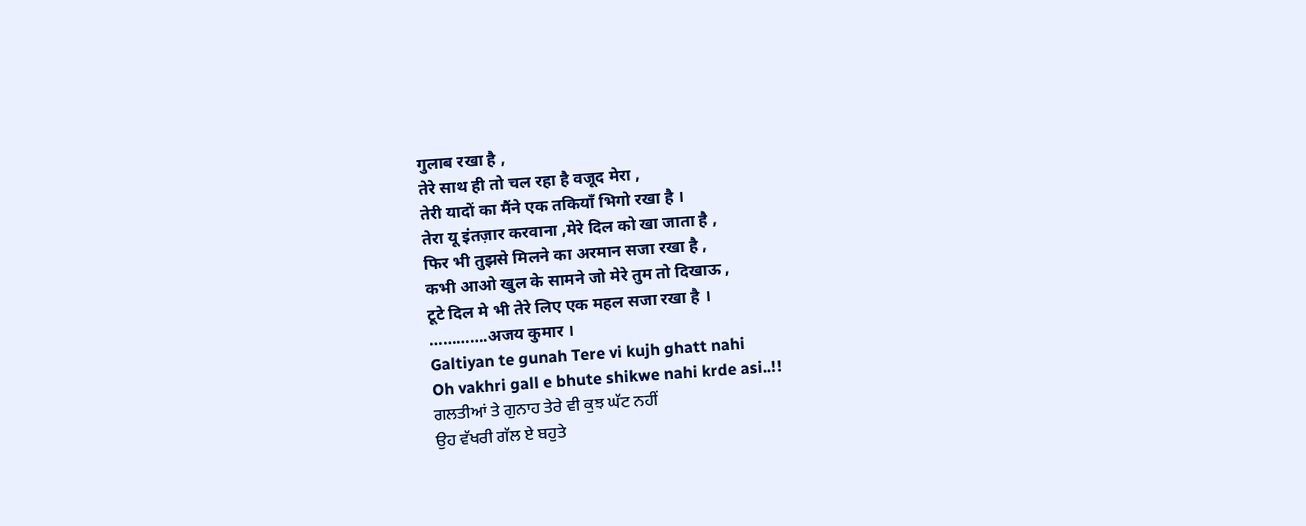गुलाब रखा है ,
तेरे साथ ही तो चल रहा है वजूद मेरा ,
तेरी यादों का मैंने एक तकियाँ भिगो रखा है ।
तेरा यू इंतज़ार करवाना ,मेरे दिल को खा जाता है ,
फिर भी तुझसे मिलने का अरमान सजा रखा है ,
कभी आओ खुल के सामने जो मेरे तुम तो दिखाऊ ,
टूटे दिल मे भी तेरे लिए एक महल सजा रखा है ।
………….अजय कुमार ।
Galtiyan te gunah Tere vi kujh ghatt nahi
Oh vakhri gall e bhute shikwe nahi krde asi..!!
ਗਲਤੀਆਂ ਤੇ ਗੁਨਾਹ ਤੇਰੇ ਵੀ ਕੁਝ ਘੱਟ ਨਹੀਂ
ਉਹ ਵੱਖਰੀ ਗੱਲ ਏ ਬਹੁਤੇ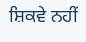ਸ਼ਿਕਵੇ ਨਹੀਂ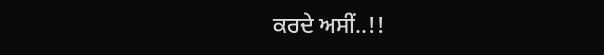ਕਰਦੇ ਅਸੀਂ..!!